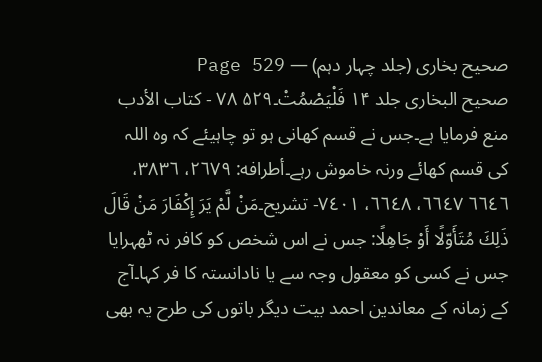صحیح بخاری (جلد چہار دہم) — Page 529
صحیح البخاری جلد ۱۴ فَلْيَصْمُتْ۔۵۲۹ ۷۸ - كتاب الأدب منع فرمایا ہے۔جس نے قسم کھانی ہو تو چاہیئے کہ وہ اللہ کی قسم کھائے ورنہ خاموش رہے۔أطرافه: ٢٦٧٩، ٣٨٣٦، ٦٦٤٦ ٦٦٤٧، ٦٦٤٨، ٧٤٠١- تشريح۔مَنْ لَّمْ يَرَ إِكْفَارَ مَنْ قَالَ ذَلِكَ مُتَأَوّلًا أَوْ جَاهِلًا: جس نے اس شخص کو کافر نہ ٹھہرایا جس نے کسی کو معقول وجہ سے یا نادانستہ کا فر کہا۔آج کے زمانہ کے معاندین احمد بیت دیگر باتوں کی طرح یہ بھی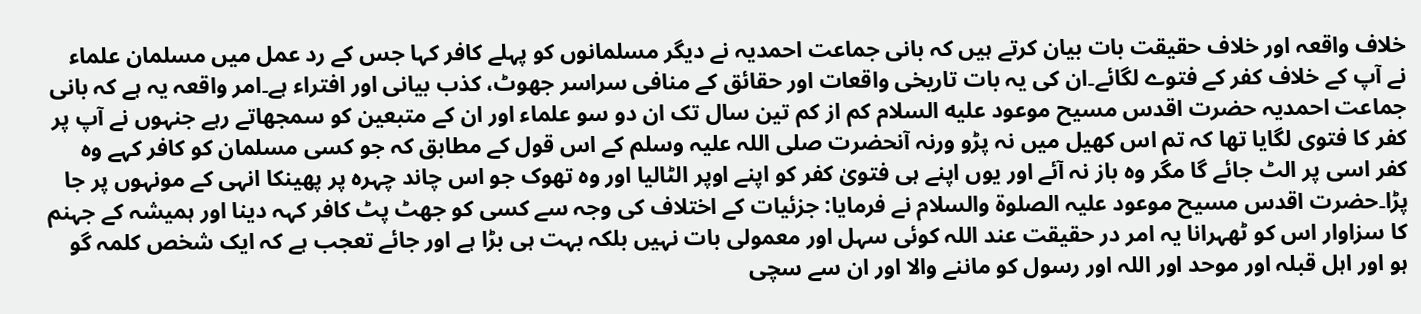خلاف واقعہ اور خلاف حقیقت بات بیان کرتے ہیں کہ بانی جماعت احمدیہ نے دیگر مسلمانوں کو پہلے کافر کہا جس کے رد عمل میں مسلمان علماء نے آپ کے خلاف کفر کے فتوے لگائے۔ان کی یہ بات تاریخی واقعات اور حقائق کے منافی سراسر جھوٹ، کذب بیانی اور افتراء ہے۔امر واقعہ یہ ہے کہ بانی جماعت احمدیہ حضرت اقدس مسیح موعود علیه السلام کم از کم تین سال تک ان دو سو علماء اور ان کے متبعین کو سمجھاتے رہے جنہوں نے آپ پر کفر کا فتوی لگایا تھا کہ تم اس کھیل میں نہ پڑو ورنہ آنحضرت صلی اللہ علیہ وسلم کے اس قول کے مطابق کہ جو کسی مسلمان کو کافر کہے وہ کفر اسی پر الٹ جائے گا مگر وہ باز نہ آئے اور یوں اپنے ہی فتویٰ کفر کو اپنے اوپر الٹالیا اور وہ تھوک جو اس چاند چہرہ پر پھینکا انہی کے مونہوں پر جا پڑا۔حضرت اقدس مسیح موعود علیہ الصلوۃ والسلام نے فرمایا: جزئیات کے اختلاف کی وجہ سے کسی کو جھٹ پٹ کافر کہہ دینا اور ہمیشہ کے جہنم کا سزاوار اس کو ٹھہرانا یہ امر در حقیقت عند اللہ کوئی سہل اور معمولی بات نہیں بلکہ بہت ہی بڑا ہے اور جائے تعجب ہے کہ ایک شخص کلمہ گو ہو اور اہل قبلہ اور موحد اور اللہ اور رسول کو ماننے والا اور ان سے سچی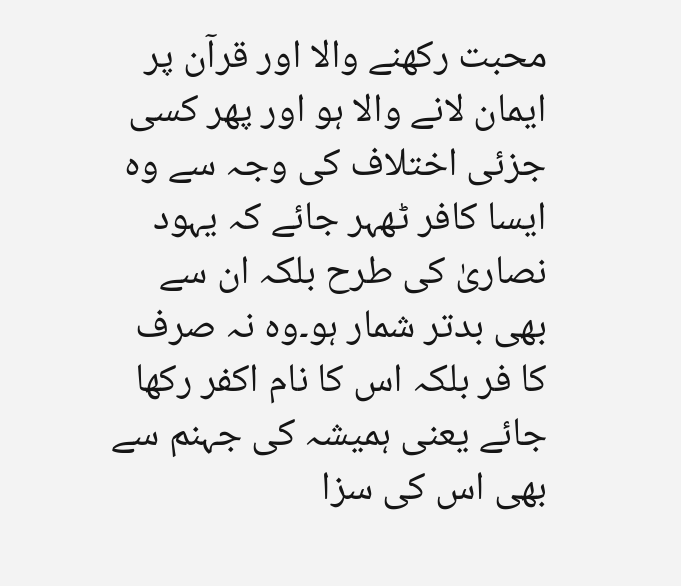محبت رکھنے والا اور قرآن پر ایمان لانے والا ہو اور پھر کسی جزئی اختلاف کی وجہ سے وہ ایسا کافر ٹھہر جائے کہ یہود نصاریٰ کی طرح بلکہ ان سے بھی بدتر شمار ہو۔وہ نہ صرف کا فر بلکہ اس کا نام اکفر رکھا جائے یعنی ہمیشہ کی جہنم سے بھی اس کی سزا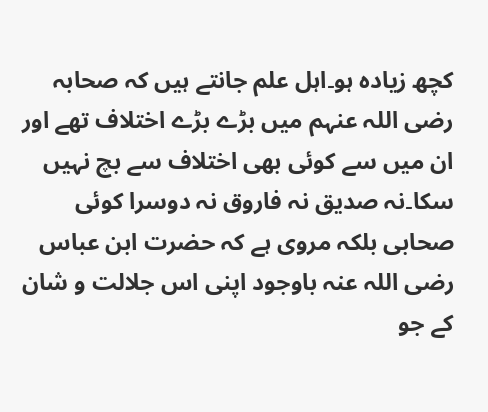کچھ زیادہ ہو۔اہل علم جانتے ہیں کہ صحابہ رضی اللہ عنہم میں بڑے بڑے اختلاف تھے اور ان میں سے کوئی بھی اختلاف سے بچ نہیں سکا۔نہ صدیق نہ فاروق نہ دوسرا کوئی صحابی بلکہ مروی ہے کہ حضرت ابن عباس رضی اللہ عنہ باوجود اپنی اس جلالت و شان کے جو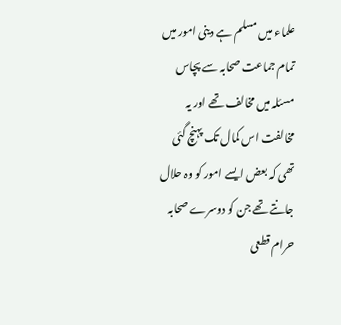علماء میں مسلم ہے دینی امور میں تمام جماعت صحابہ سے پچاس مسئلہ میں مخالف تھے اور یہ مخالفت اس کمال تک پہنچ گئی تھی کہ بعض ایسے امور کو وہ حلال جانتے تھے جن کو دوسرے صحابہ حرام قطعی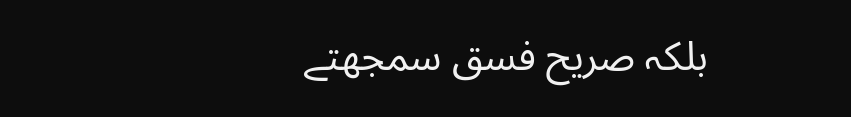بلکہ صریح فسق سمجھتے